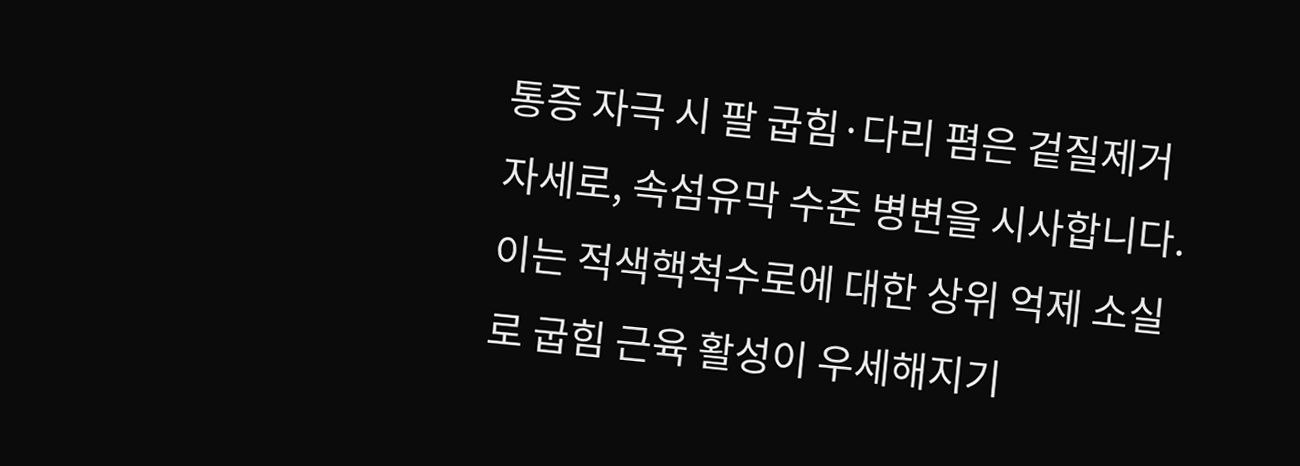통증 자극 시 팔 굽힘·다리 폄은 겉질제거 자세로, 속섬유막 수준 병변을 시사합니다. 이는 적색핵척수로에 대한 상위 억제 소실로 굽힘 근육 활성이 우세해지기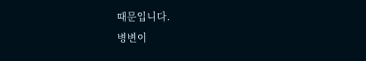때문입니다.
병변이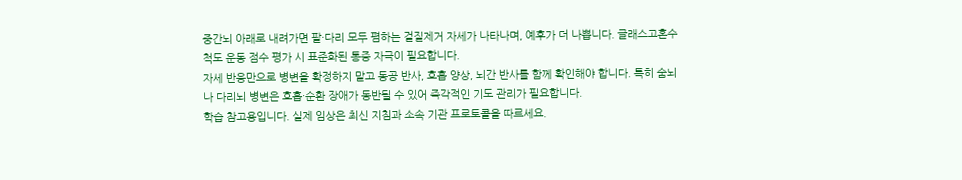중간뇌 아래로 내려가면 팔·다리 모두 폄하는 겉질제거 자세가 나타나며, 예후가 더 나쁩니다. 글래스고혼수척도 운동 점수 평가 시 표준화된 통증 자극이 필요합니다.
자세 반응만으로 병변을 확정하지 말고 동공 반사, 호흡 양상, 뇌간 반사를 함께 확인해야 합니다. 특히 숨뇌나 다리뇌 병변은 호흡·순환 장애가 동반될 수 있어 즉각적인 기도 관리가 필요합니다.
학습 참고용입니다. 실제 임상은 최신 지침과 소속 기관 프로토콜을 따르세요.